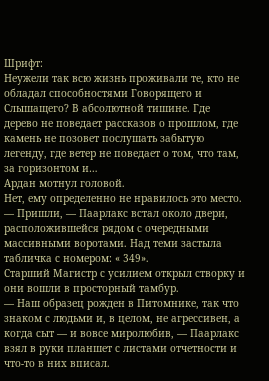Шрифт:
Неужели так всю жизнь проживали те, кто не обладал способностями Говорящего и Слышащего? В абсолютной тишине. Где дерево не поведает рассказов о прошлом, где камень не позовет послушать забытую легенду, где ветер не поведает о том, что там, за горизонтом и…
Ардан мотнул головой.
Нет, ему определенно не нравилось это место.
— Пришли, — Паарлакс встал около двери, расположившейся рядом с очередными массивными воротами. Над теми застыла табличка с номером: « 349».
Старший Магистр с усилием открыл створку и они вошли в просторный тамбур.
— Наш образец рожден в Питомнике, так что знаком с людьми и, в целом, не агрессивен, а когда сыт — и вовсе миролюбив, — Паарлакс взял в руки планшет с листами отчетности и что-то в них вписал.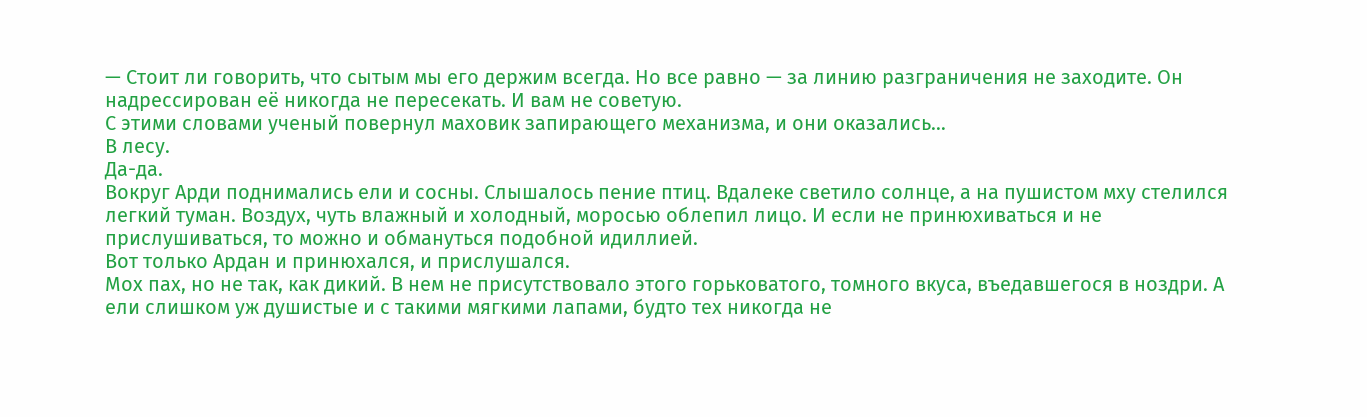— Стоит ли говорить, что сытым мы его держим всегда. Но все равно — за линию разграничения не заходите. Он надрессирован её никогда не пересекать. И вам не советую.
С этими словами ученый повернул маховик запирающего механизма, и они оказались…
В лесу.
Да-да.
Вокруг Арди поднимались ели и сосны. Слышалось пение птиц. Вдалеке светило солнце, а на пушистом мху стелился легкий туман. Воздух, чуть влажный и холодный, моросью облепил лицо. И если не принюхиваться и не прислушиваться, то можно и обмануться подобной идиллией.
Вот только Ардан и принюхался, и прислушался.
Мох пах, но не так, как дикий. В нем не присутствовало этого горьковатого, томного вкуса, въедавшегося в ноздри. А ели слишком уж душистые и с такими мягкими лапами, будто тех никогда не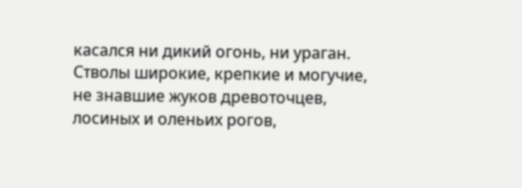касался ни дикий огонь, ни ураган. Стволы широкие, крепкие и могучие, не знавшие жуков древоточцев, лосиных и оленьих рогов,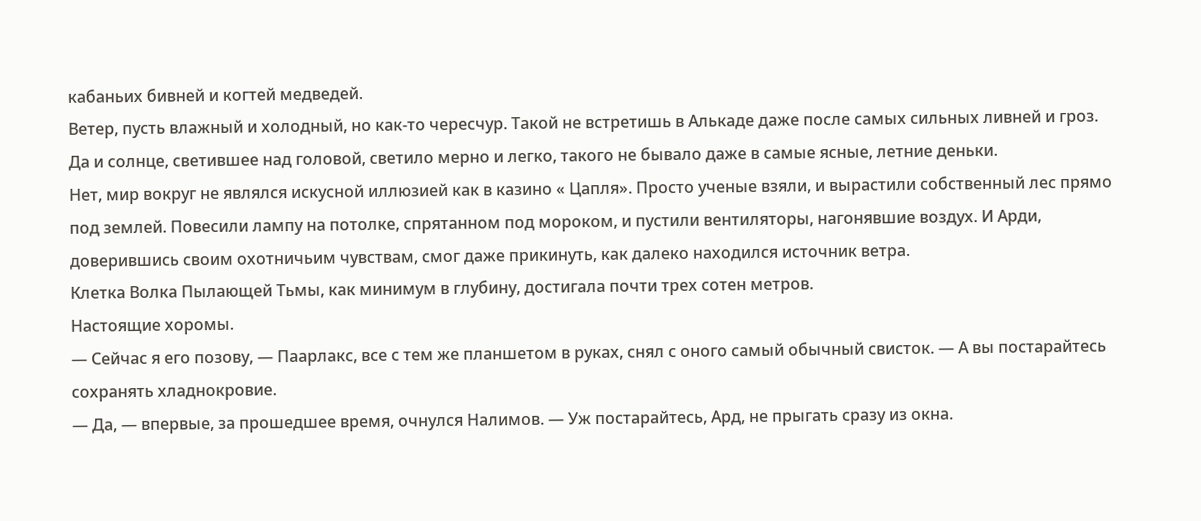кабаньих бивней и когтей медведей.
Ветер, пусть влажный и холодный, но как-то чересчур. Такой не встретишь в Алькаде даже после самых сильных ливней и гроз. Да и солнце, светившее над головой, светило мерно и легко, такого не бывало даже в самые ясные, летние деньки.
Нет, мир вокруг не являлся искусной иллюзией как в казино « Цапля». Просто ученые взяли, и вырастили собственный лес прямо под землей. Повесили лампу на потолке, спрятанном под мороком, и пустили вентиляторы, нагонявшие воздух. И Арди, доверившись своим охотничьим чувствам, смог даже прикинуть, как далеко находился источник ветра.
Клетка Волка Пылающей Тьмы, как минимум в глубину, достигала почти трех сотен метров.
Настоящие хоромы.
— Сейчас я его позову, — Паарлакс, все с тем же планшетом в руках, снял с оного самый обычный свисток. — А вы постарайтесь сохранять хладнокровие.
— Да, — впервые, за прошедшее время, очнулся Налимов. — Уж постарайтесь, Ард, не прыгать сразу из окна.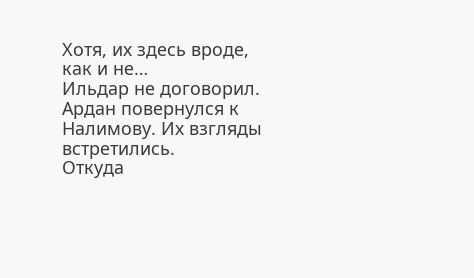Хотя, их здесь вроде, как и не…
Ильдар не договорил.
Ардан повернулся к Налимову. Их взгляды встретились.
Откуда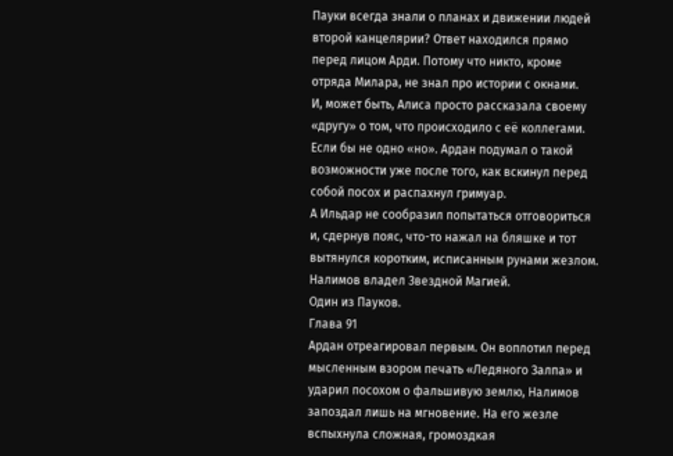Пауки всегда знали о планах и движении людей второй канцелярии? Ответ находился прямо перед лицом Арди. Потому что никто, кроме отряда Милара, не знал про истории с окнами.
И, может быть, Алиса просто рассказала своему «другу» о том, что происходило с её коллегами. Если бы не одно «но». Ардан подумал о такой возможности уже после того, как вскинул перед собой посох и распахнул гримуар.
А Ильдар не сообразил попытаться отговориться и, сдернув пояс, что-то нажал на бляшке и тот вытянулся коротким, исписанным рунами жезлом.
Налимов владел Звездной Магией.
Один из Пауков.
Глава 91
Ардан отреагировал первым. Он воплотил перед мысленным взором печать «Ледяного Залпа» и ударил посохом о фальшивую землю, Налимов запоздал лишь на мгновение. На его жезле вспыхнула сложная, громоздкая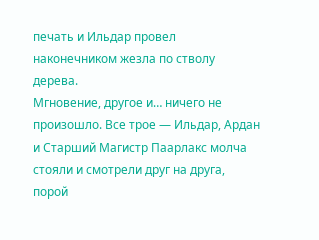печать и Ильдар провел наконечником жезла по стволу дерева.
Мгновение, другое и… ничего не произошло. Все трое — Ильдар, Ардан и Старший Магистр Паарлакс молча стояли и смотрели друг на друга, порой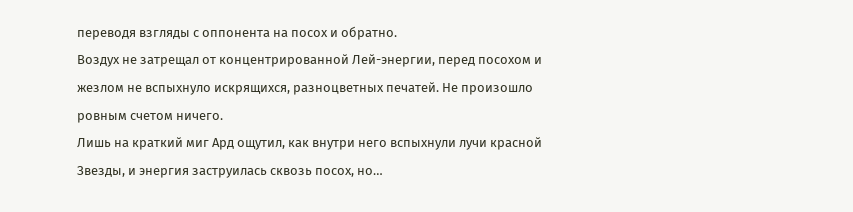переводя взгляды с оппонента на посох и обратно.
Воздух не затрещал от концентрированной Лей-энергии, перед посохом и жезлом не вспыхнуло искрящихся, разноцветных печатей. Не произошло ровным счетом ничего.
Лишь на краткий миг Ард ощутил, как внутри него вспыхнули лучи красной Звезды, и энергия заструилась сквозь посох, но…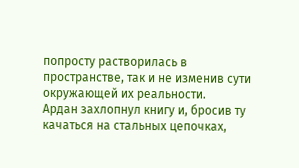попросту растворилась в пространстве, так и не изменив сути окружающей их реальности.
Ардан захлопнул книгу и, бросив ту качаться на стальных цепочках,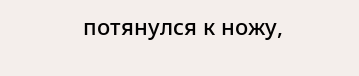потянулся к ножу,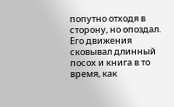попутно отходя в сторону, но опоздал. Его движения сковывал длинный посох и книга в то время, как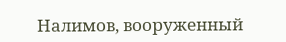Налимов, вооруженный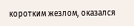коротким жезлом, оказался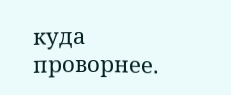куда проворнее.